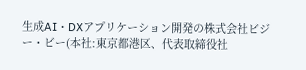生成AI・DXアプリケーション開発の株式会社ビジー・ビー(本社:東京都港区、代表取締役社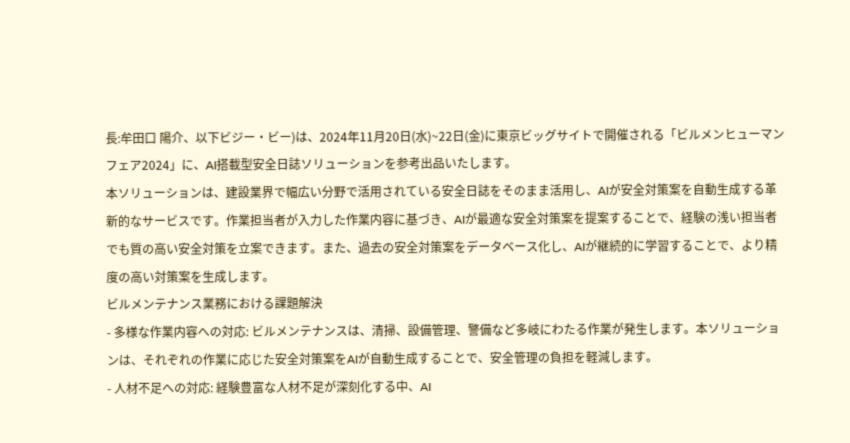長:牟田口 陽介、以下ビジー・ビー)は、2024年11月20日(水)~22日(金)に東京ビッグサイトで開催される「ビルメンヒューマンフェア2024」に、AI搭載型安全日誌ソリューションを参考出品いたします。
本ソリューションは、建設業界で幅広い分野で活用されている安全日誌をそのまま活用し、AIが安全対策案を自動生成する革新的なサービスです。作業担当者が入力した作業内容に基づき、AIが最適な安全対策案を提案することで、経験の浅い担当者でも質の高い安全対策を立案できます。また、過去の安全対策案をデータベース化し、AIが継続的に学習することで、より精度の高い対策案を生成します。
ビルメンテナンス業務における課題解決
- 多様な作業内容への対応: ビルメンテナンスは、清掃、設備管理、警備など多岐にわたる作業が発生します。本ソリューションは、それぞれの作業に応じた安全対策案をAIが自動生成することで、安全管理の負担を軽減します。
- 人材不足への対応: 経験豊富な人材不足が深刻化する中、AI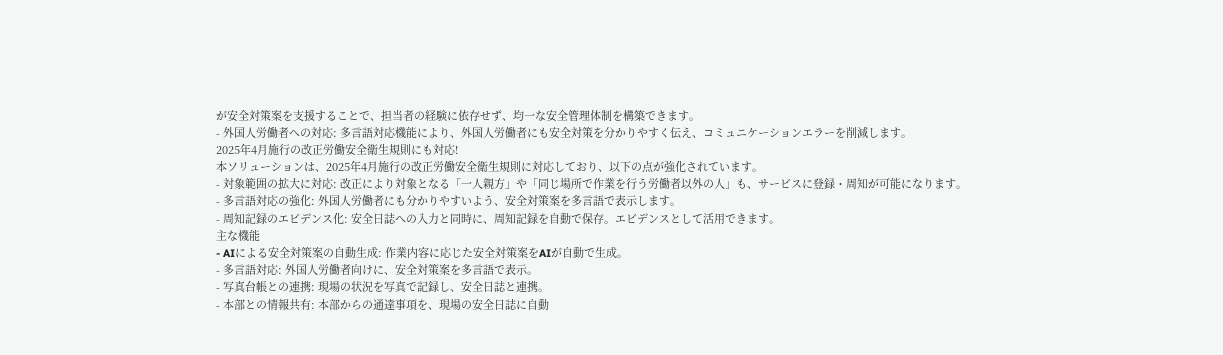が安全対策案を支援することで、担当者の経験に依存せず、均一な安全管理体制を構築できます。
- 外国人労働者への対応: 多言語対応機能により、外国人労働者にも安全対策を分かりやすく伝え、コミュニケーションエラーを削減します。
2025年4月施行の改正労働安全衛生規則にも対応!
本ソリューションは、2025年4月施行の改正労働安全衛生規則に対応しており、以下の点が強化されています。
- 対象範囲の拡大に対応: 改正により対象となる「一人親方」や「同じ場所で作業を行う労働者以外の人」も、サービスに登録・周知が可能になります。
- 多言語対応の強化: 外国人労働者にも分かりやすいよう、安全対策案を多言語で表示します。
- 周知記録のエビデンス化: 安全日誌への入力と同時に、周知記録を自動で保存。エビデンスとして活用できます。
主な機能
- AIによる安全対策案の自動生成: 作業内容に応じた安全対策案をAIが自動で生成。
- 多言語対応: 外国人労働者向けに、安全対策案を多言語で表示。
- 写真台帳との連携: 現場の状況を写真で記録し、安全日誌と連携。
- 本部との情報共有: 本部からの通達事項を、現場の安全日誌に自動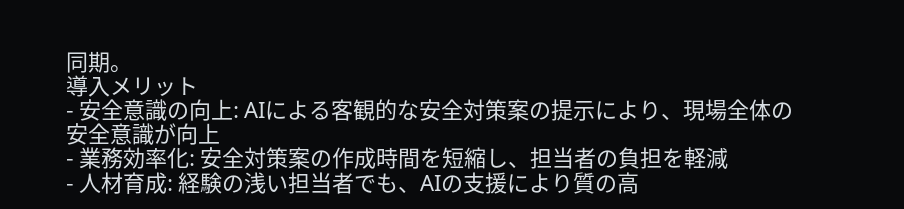同期。
導入メリット
- 安全意識の向上: AIによる客観的な安全対策案の提示により、現場全体の安全意識が向上
- 業務効率化: 安全対策案の作成時間を短縮し、担当者の負担を軽減
- 人材育成: 経験の浅い担当者でも、AIの支援により質の高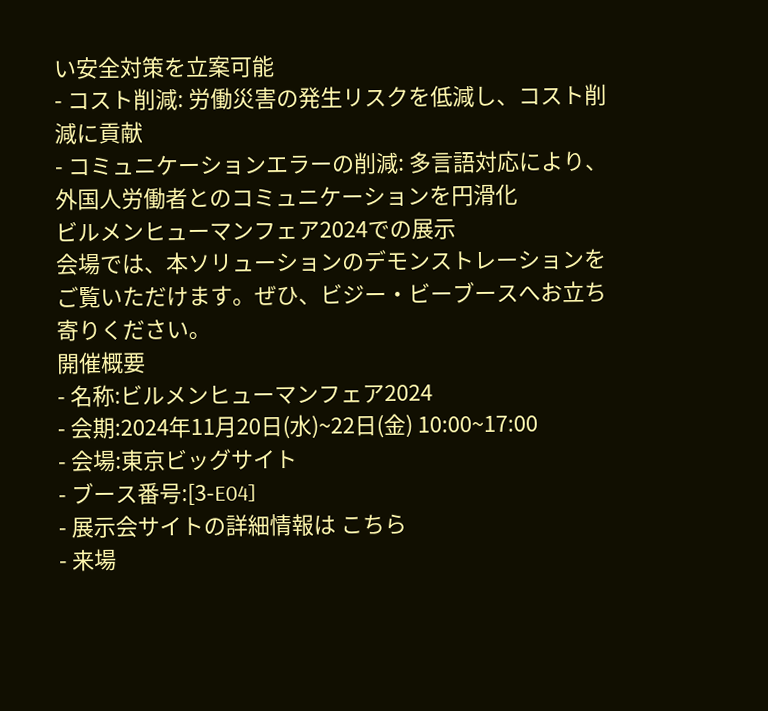い安全対策を立案可能
- コスト削減: 労働災害の発生リスクを低減し、コスト削減に貢献
- コミュニケーションエラーの削減: 多言語対応により、外国人労働者とのコミュニケーションを円滑化
ビルメンヒューマンフェア2024での展示
会場では、本ソリューションのデモンストレーションをご覧いただけます。ぜひ、ビジー・ビーブースへお立ち寄りください。
開催概要
- 名称:ビルメンヒューマンフェア2024
- 会期:2024年11月20日(水)~22日(金) 10:00~17:00
- 会場:東京ビッグサイト
- ブース番号:[3-E04]
- 展示会サイトの詳細情報は こちら
- 来場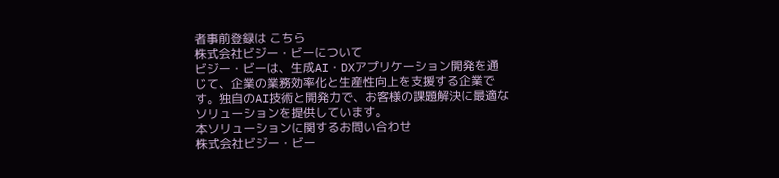者事前登録は こちら
株式会社ビジー・ビーについて
ビジー・ビーは、生成AI・DXアプリケーション開発を通じて、企業の業務効率化と生産性向上を支援する企業です。独自のAI技術と開発力で、お客様の課題解決に最適なソリューションを提供しています。
本ソリューションに関するお問い合わせ
株式会社ビジー・ビー